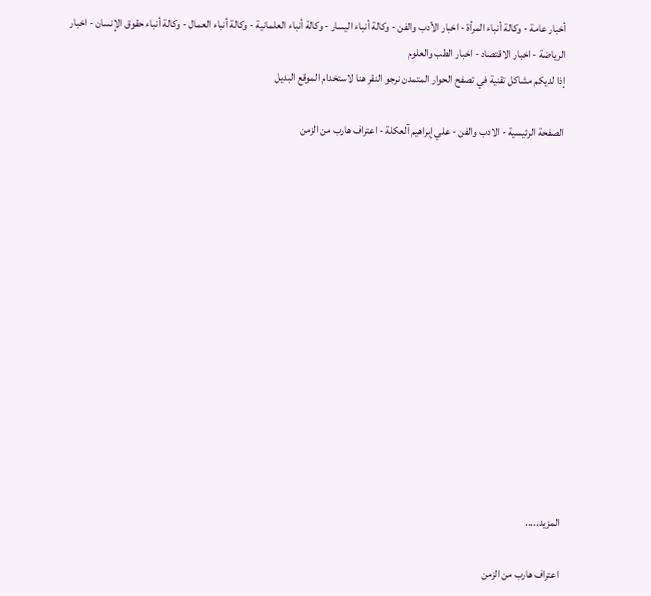أخبار عامة - وكالة أنباء المرأة - اخبار الأدب والفن - وكالة أنباء اليسار - وكالة أنباء العلمانية - وكالة أنباء العمال - وكالة أنباء حقوق الإنسان - اخبار الرياضة - اخبار الاقتصاد - اخبار الطب والعلوم
إذا لديكم مشاكل تقنية في تصفح الحوار المتمدن نرجو النقر هنا لاستخدام الموقع البديل

الصفحة الرئيسية - الادب والفن - علي إبراهيم آلعكلة - اعتراف هارب من الزمن














المزيد.....

اعتراف هارب من الزمن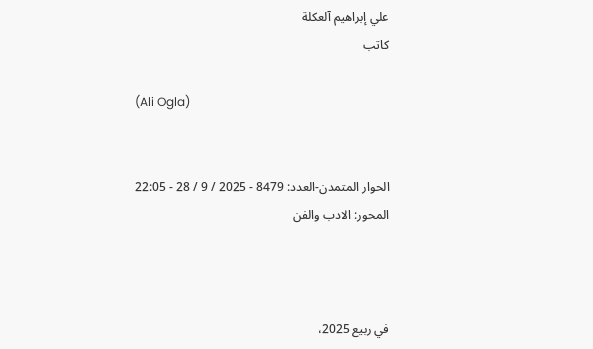علي إبراهيم آلعكلة
كاتب

(Ali Ogla)


الحوار المتمدن-العدد: 8479 - 2025 / 9 / 28 - 22:05
المحور: الادب والفن



في ربيع 2025،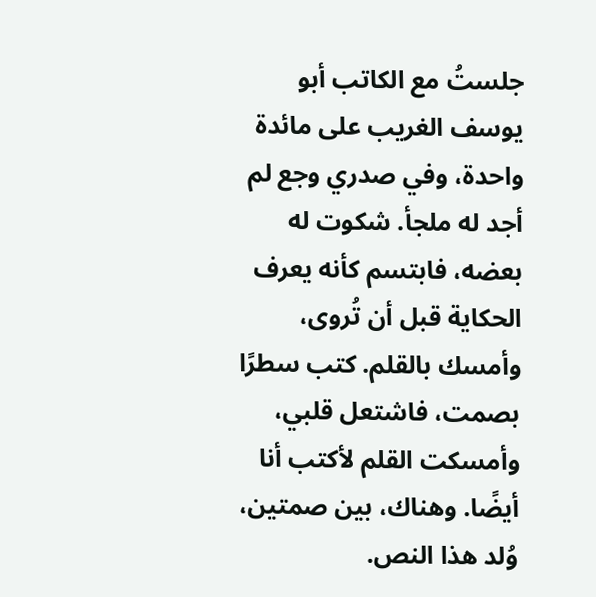جلستُ مع الكاتب أبو يوسف الغريب على مائدة واحدة، وفي صدري وجع لم أجد له ملجأ. شكوت له بعضه، فابتسم كأنه يعرف الحكاية قبل أن تُروى، وأمسك بالقلم. كتب سطرًا بصمت، فاشتعل قلبي، وأمسكت القلم لأكتب أنا أيضًا. وهناك، بين صمتين، وُلد هذا النص.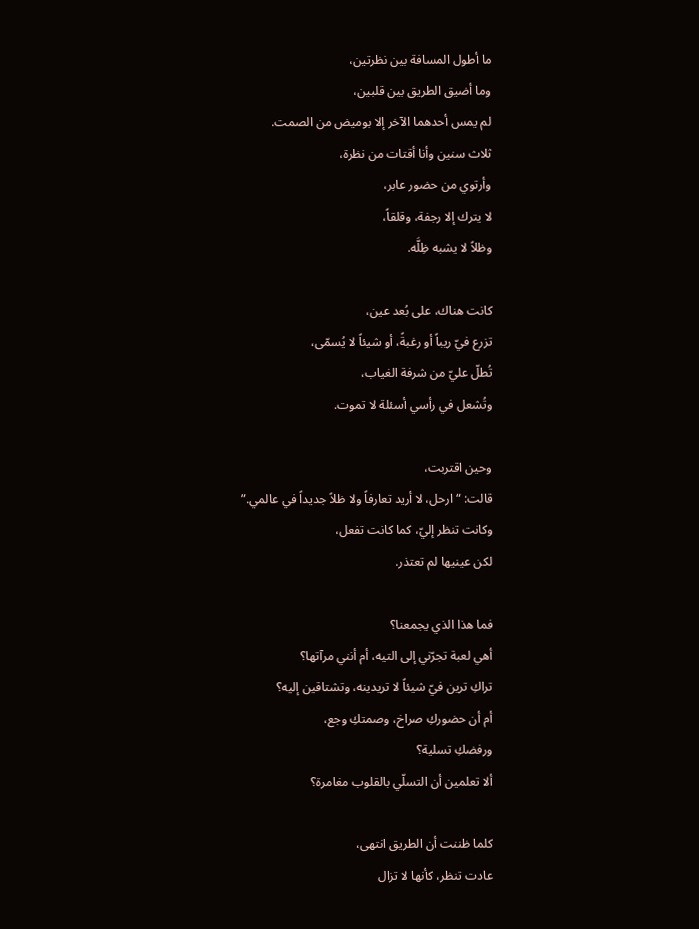ما أطول المسافة بين نظرتين،
وما أضيق الطريق بين قلبين،
لم يمس أحدهما الآخر إلا بوميض من الصمت.
ثلاث سنين وأنا أقتات من نظرة،
وأرتوي من حضور عابر،
لا يترك إلا رجفة، وقلقاً،
وظلاً لا يشبه ظِلَّه.

كانت هناك، على بُعد عين،
تزرع فيّ ريباً أو رغبةً، أو شيئاً لا يُسمّى،
تُطلّ عليّ من شرفة الغياب،
وتُشعل في رأسي أسئلة لا تموت.

وحين اقتربت،
قالت: “ارحل، لا أريد تعارفاً ولا ظلاً جديداً في عالمي.”
وكانت تنظر إليّ، كما كانت تفعل،
لكن عينيها لم تعتذر.

فما هذا الذي يجمعنا؟
أهي لعبة تجرّني إلى التيه، أم أنني مرآتها؟
تراكِ ترين فيّ شيئاً لا تريدينه، وتشتاقين إليه؟
أم أن حضوركِ صراخ، وصمتكِ وجع،
ورفضكِ تسلية؟
ألا تعلمين أن التسلّي بالقلوب مغامرة؟

كلما ظننت أن الطريق انتهى،
عادت تنظر، كأنها لا تزال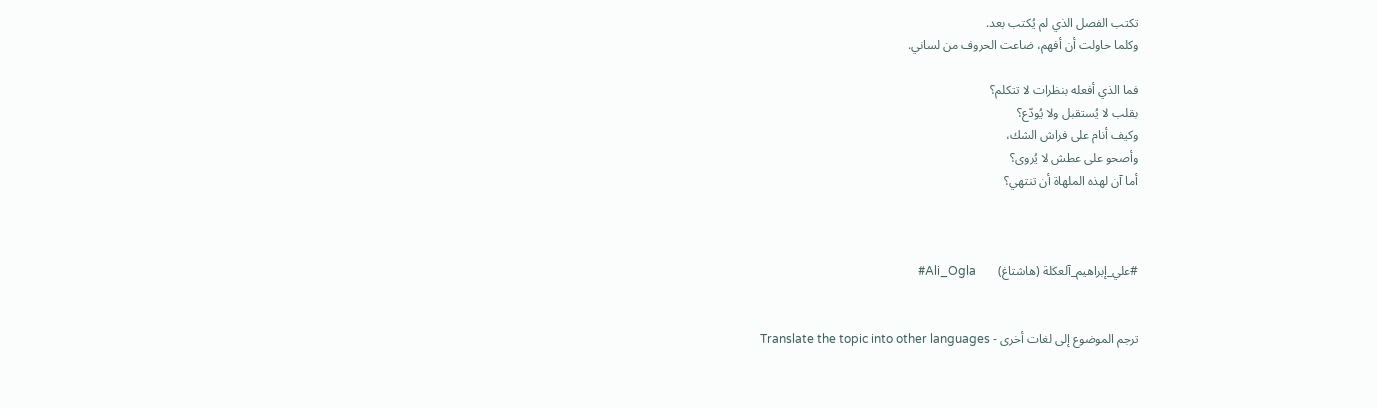تكتب الفصل الذي لم يُكتب بعد.
وكلما حاولت أن أفهم، ضاعت الحروف من لساني.

فما الذي أفعله بنظرات لا تتكلم؟
بقلب لا يُستقبل ولا يُودّع؟
وكيف أنام على فراش الشك،
وأصحو على عطش لا يُروى؟
أما آن لهذه الملهاة أن تنتهي؟



#علي_إبراهيم_آلعكلة (هاشتاغ)       Ali_Ogla#


ترجم الموضوع إلى لغات أخرى - Translate the topic into other languages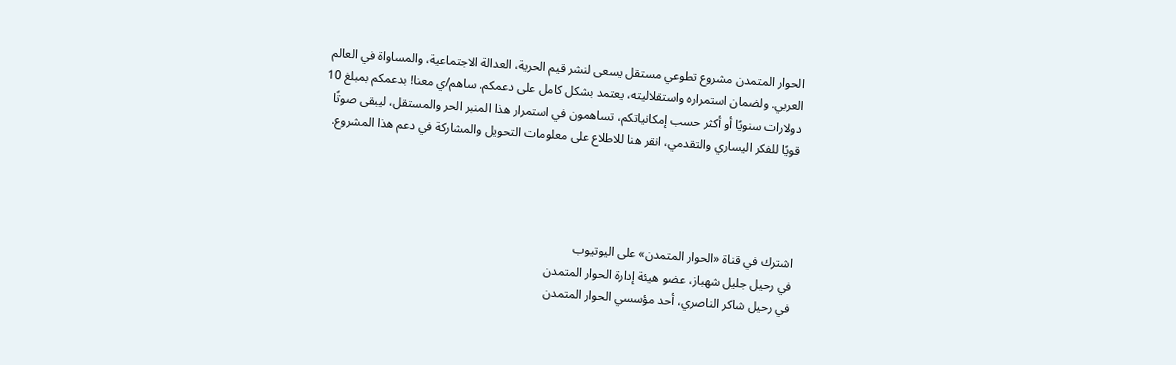الحوار المتمدن مشروع تطوعي مستقل يسعى لنشر قيم الحرية، العدالة الاجتماعية، والمساواة في العالم العربي. ولضمان استمراره واستقلاليته، يعتمد بشكل كامل على دعمكم. ساهم/ي معنا! بدعمكم بمبلغ 10 دولارات سنويًا أو أكثر حسب إمكانياتكم، تساهمون في استمرار هذا المنبر الحر والمستقل، ليبقى صوتًا قويًا للفكر اليساري والتقدمي، انقر هنا للاطلاع على معلومات التحويل والمشاركة في دعم هذا المشروع.




اشترك في قناة «الحوار المتمدن» على اليوتيوب
في رحيل جليل شهباز، عضو هيئة إدارة الحوار المتمدن
في رحيل شاكر الناصري، أحد مؤسسي الحوار المتمدن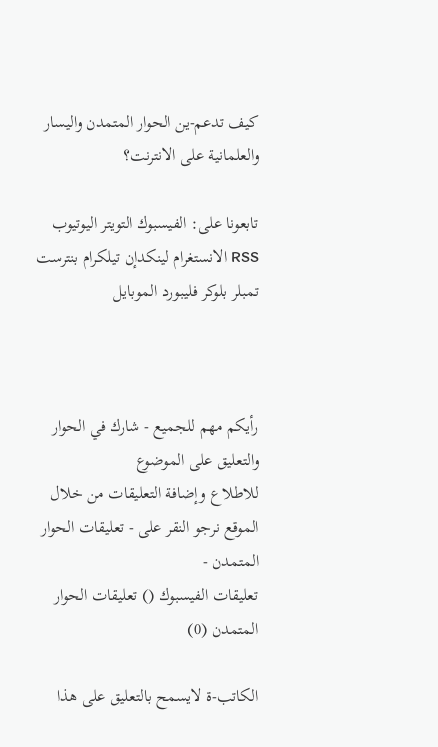كيف تدعم-ين الحوار المتمدن واليسار والعلمانية على الانترنت؟

تابعونا على: الفيسبوك التويتر اليوتيوب RSS الانستغرام لينكدإن تيلكرام بنترست تمبلر بلوكر فليبورد الموبايل



رأيكم مهم للجميع - شارك في الحوار والتعليق على الموضوع
للاطلاع وإضافة التعليقات من خلال الموقع نرجو النقر على - تعليقات الحوار المتمدن -
تعليقات الفيسبوك () تعليقات الحوار المتمدن (0)

الكاتب-ة لايسمح بالتعليق على هذا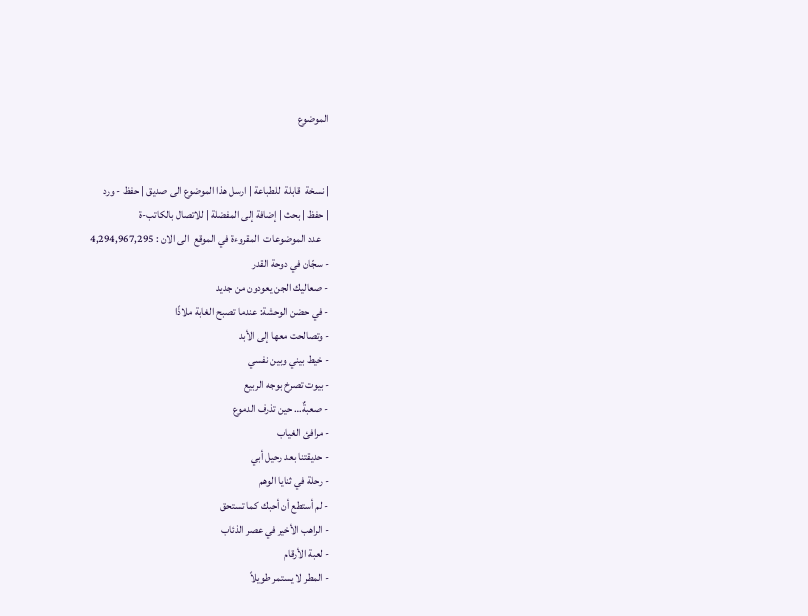الموضوع


| نسخة  قابلة  للطباعة | ارسل هذا الموضوع الى صديق | حفظ - ورد
| حفظ | بحث | إضافة إلى المفضلة | للاتصال بالكاتب-ة
    عدد الموضوعات  المقروءة في الموقع  الى الان : 4,294,967,295
- سجّان في دوحة القدر
- صعاليك الجن يعودون من جديد
- في حضن الوحشة: عندما تصبح الغابة ملاذًا
- وتصالحت معها إلى الأبد
- خيط بيني وبين نفسي
- بيوت تصرخ بوجه الربيع
- صعبةٌ… حين تذرف الدموع
- مرافئ الغياب
- حديقتنا بعد رحيل أبي
- رحلة في ثنايا الوهم
- لم أستطع أن أحبك كما تستحق
- الراهب الأخير في عصر الذئاب
- لعبة الأرقام
- المطر لا يستمر طويلاً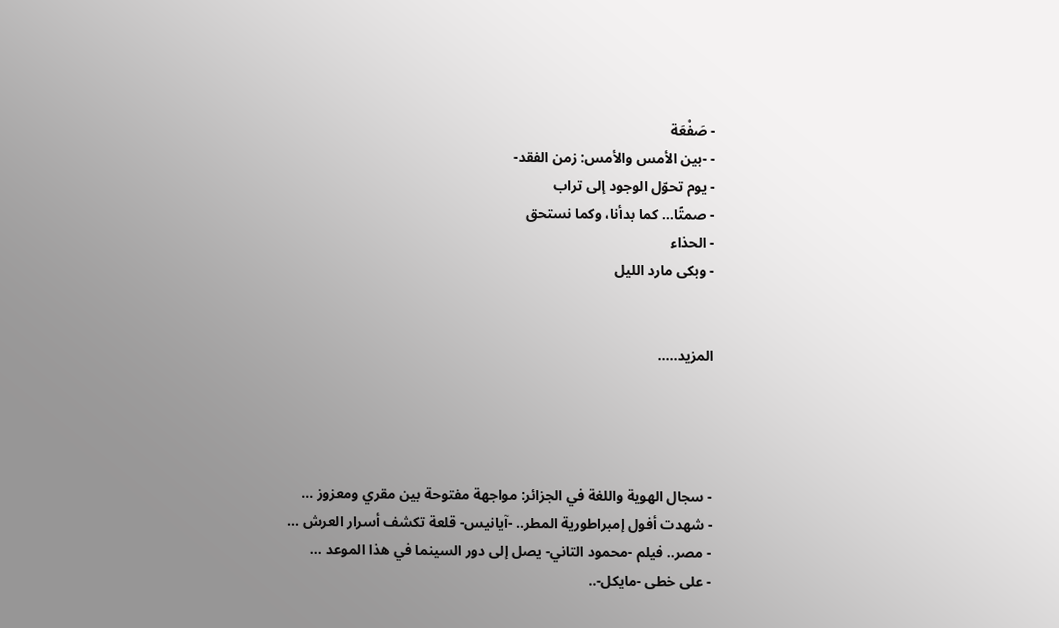- صَفْعَة
- -بين الأمس والأمس: زمن الفقد-
- يوم تحوّل الوجود إلى تراب
- صمتًا… كما بدأنا، وكما نستحق
- الحذاء
- وبكى مارد الليل


المزيد.....




- سجال الهوية واللغة في الجزائر: مواجهة مفتوحة بين مقري ومعزوز ...
- شهدت أفول إمبراطورية المطر.. -آيانيس- قلعة تكشف أسرار العرش ...
- مصر.. فيلم -محمود التاني- يصل إلى دور السينما في هذا الموعد ...
- على خطى -مايكل-..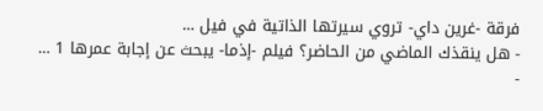فرقة -غرين داي- تروي سيرتها الذاتية في فيل ...
- هل ينقذك الماضي من الحاضر؟ فيلم -إذما- يبحث عن إجابة عمرها 1 ...
-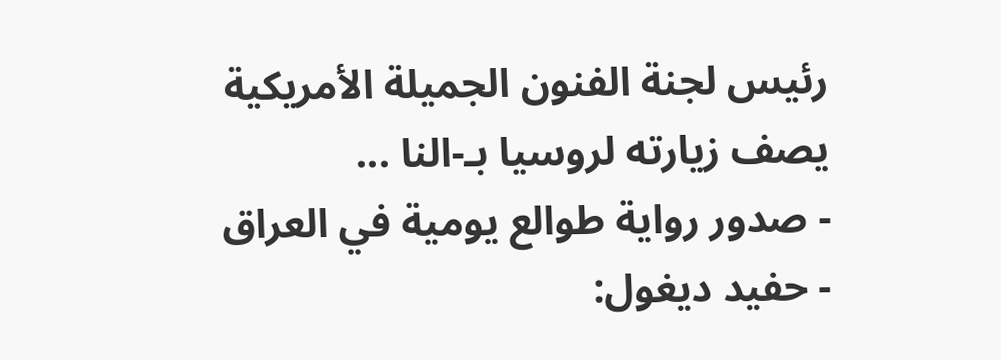رئيس لجنة الفنون الجميلة الأمريكية يصف زيارته لروسيا بـ-النا ...
- صدور رواية طوالع يومية في العراق
- حفيد ديغول: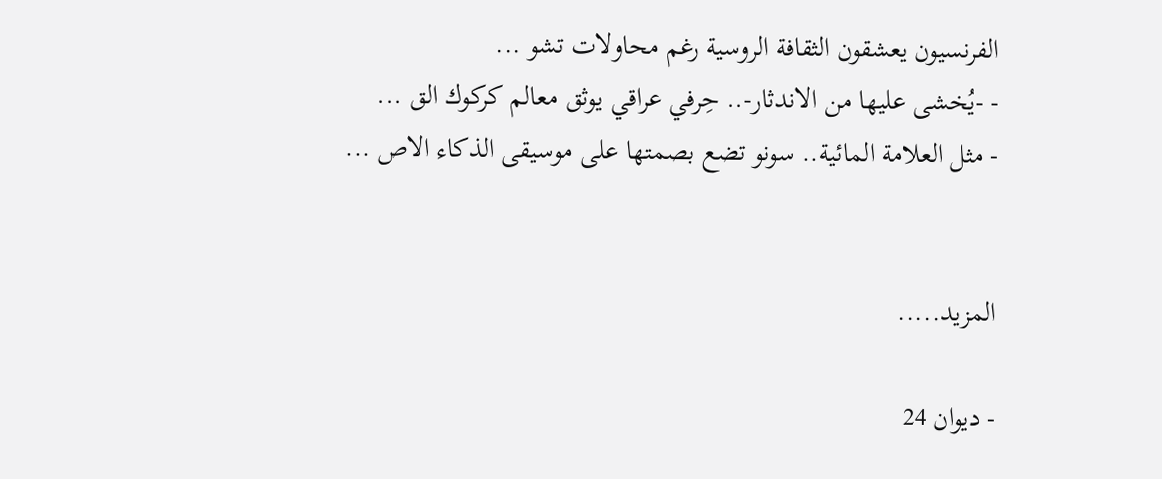الفرنسيون يعشقون الثقافة الروسية رغم محاولات تشو ...
- -يُخشى عليها من الاندثار-.. حِرفي عراقي يوثق معالم كركوك الق ...
- مثل العلامة المائية.. سونو تضع بصمتها على موسيقى الذكاء الاص ...


المزيد.....

- ديوان 24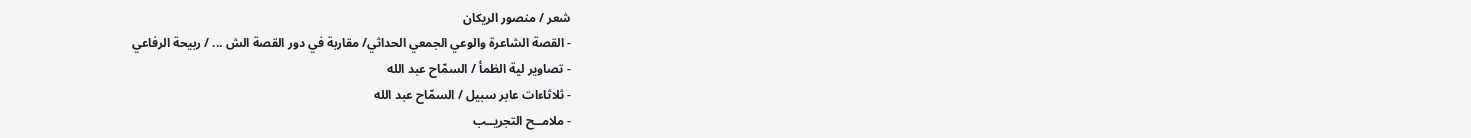شعر / منصور الريكان
- القصة الشاعرة والوعي الجمعي الحداثي/ مقاربة في دور القصة الش ... / ربيحة الرفاعي
- تصاوير لية الظمأ / السمّاح عبد الله
- ثلاثاءات عابر سبيل / السمّاح عبد الله
- ملامــح التجريــب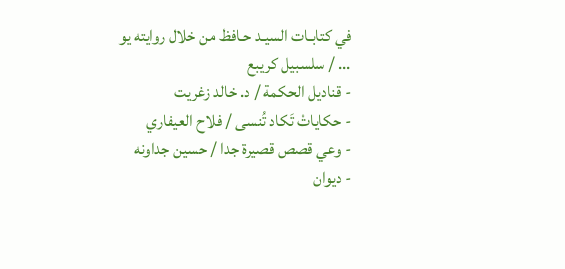في كتابـات السيـد حـافظ من خلال روايته يو ... / سلسبيل كريبع
- قناديل الحكمة / د. خالد زغريت
- حكاياتْ تَكاد تُنسى / فلاح العيفاري
- وعي قصص قصيرة جدا / حسين جداونه
- ديوان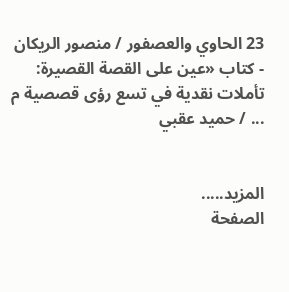23 الحاوي والعصفور / منصور الريكان
- كتاب «عين على القصة القصيرة: تأملات نقدية في تسع رؤى قصصية م ... / حميد عقبي


المزيد.....
الصفحة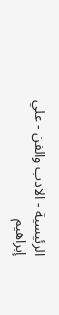الرئيسية - الادب والفن - علي إبراهيم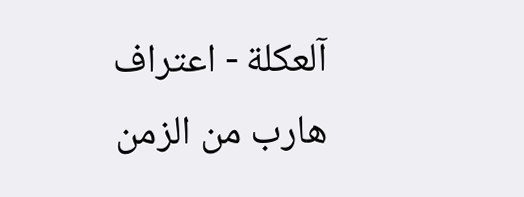آلعكلة - اعتراف هارب من الزمن